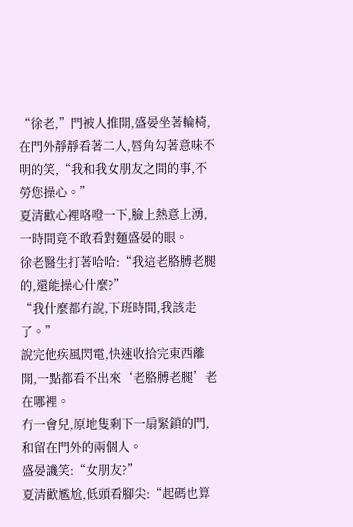“徐老,”門被人推開,盛晏坐著輪椅,在門外靜靜看著二人,唇角勾著意味不明的笑,“我和我女朋友之間的事,不勞您操心。”
夏清歡心裡咯噔一下,臉上熱意上湧,一時間竟不敢看對麵盛晏的眼。
徐老醫生打著哈哈:“我這老胳膊老腿的,還能操心什麼?”
“我什麼都冇說,下班時間,我該走了。”
說完他疾風閃電,快速收拾完東西離開,一點都看不出來‘老胳膊老腿’老在哪裡。
冇一會兒,原地隻剩下一扇緊鎖的門,和留在門外的兩個人。
盛晏譏笑:“女朋友?”
夏清歡尷尬,低頭看腳尖:“起碼也算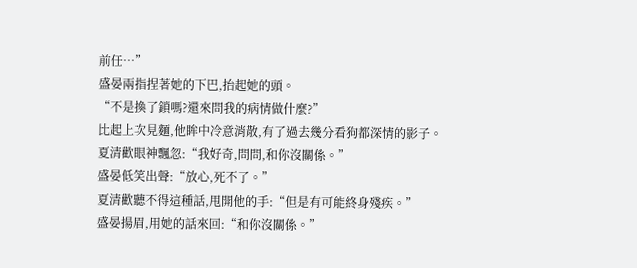前任…”
盛晏兩指捏著她的下巴,抬起她的頭。
“不是換了鎖嗎?還來問我的病情做什麼?”
比起上次見麵,他眸中冷意消散,有了過去幾分看狗都深情的影子。
夏清歡眼神飄忽:“我好奇,問問,和你沒關係。”
盛晏低笑出聲:“放心,死不了。”
夏清歡聽不得這種話,甩開他的手:“但是有可能終身殘疾。”
盛晏揚眉,用她的話來回:“和你沒關係。”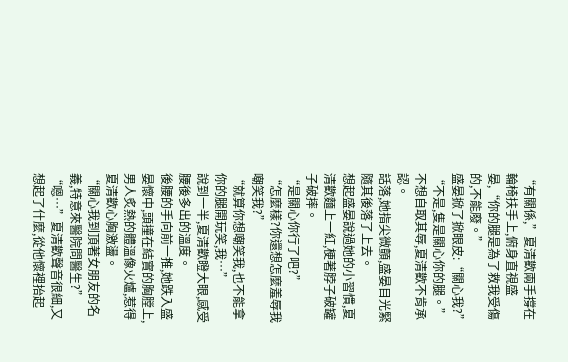“有關係,”夏清歡兩手撐在輪椅扶手上,俯身直視盛晏,“你的腿是為了救我受傷的,不能廢。”
盛晏掀了掀眼皮:“關心我?”
“不是,隻是關心你的腿。”不想自取其辱,夏清歡不肯承認。
話落,她指尖微顫,盛晏目光緊隨其後落了上去。
想起盛晏說過她的小習慣,夏清歡麵上一紅,梗著脖子破罐子破摔。
“是關心你行了吧?”
“怎麼樣?你還想怎麼羞辱我嘲笑我?”
“就算你想嘲笑我,也不能拿你的腿開玩笑,我…”
說到一半,夏清歡瞪大眼,感受腰後多出的溫度。
後腰的手向前一推,她跌入盛晏懷中,頭撞在結實的胸膛上,男人炙熱的體溫像火爐,惹得夏清歡心胸激盪。
“關心我到頂著女朋友的名義,特意來醫院問醫生?”
“嗯…”夏清歡聲音很細,又想起了什麼,從他懷裡抬起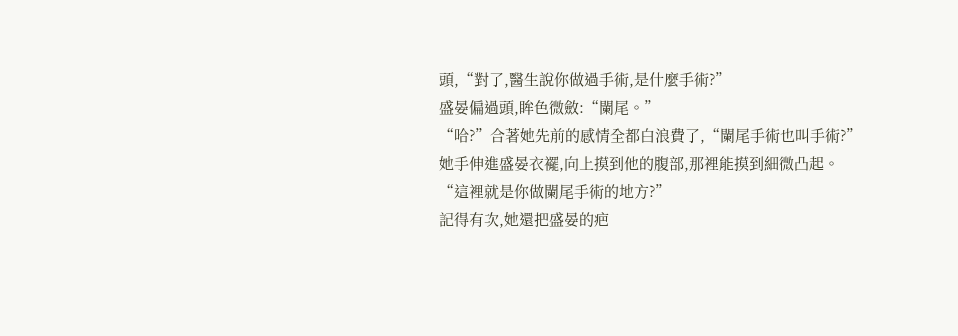頭,“對了,醫生說你做過手術,是什麼手術?”
盛晏偏過頭,眸色微斂:“闌尾。”
“哈?”合著她先前的感情全都白浪費了,“闌尾手術也叫手術?”
她手伸進盛晏衣襬,向上摸到他的腹部,那裡能摸到細微凸起。
“這裡就是你做闌尾手術的地方?”
記得有次,她還把盛晏的疤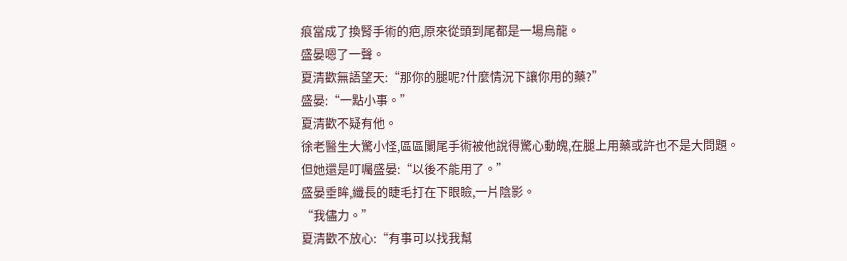痕當成了換腎手術的疤,原來從頭到尾都是一場烏龍。
盛晏嗯了一聲。
夏清歡無語望天:“那你的腿呢?什麼情況下讓你用的藥?”
盛晏:“一點小事。”
夏清歡不疑有他。
徐老醫生大驚小怪,區區闌尾手術被他說得驚心動魄,在腿上用藥或許也不是大問題。
但她還是叮囑盛晏:“以後不能用了。”
盛晏垂眸,纖長的睫毛打在下眼瞼,一片陰影。
“我儘力。”
夏清歡不放心:“有事可以找我幫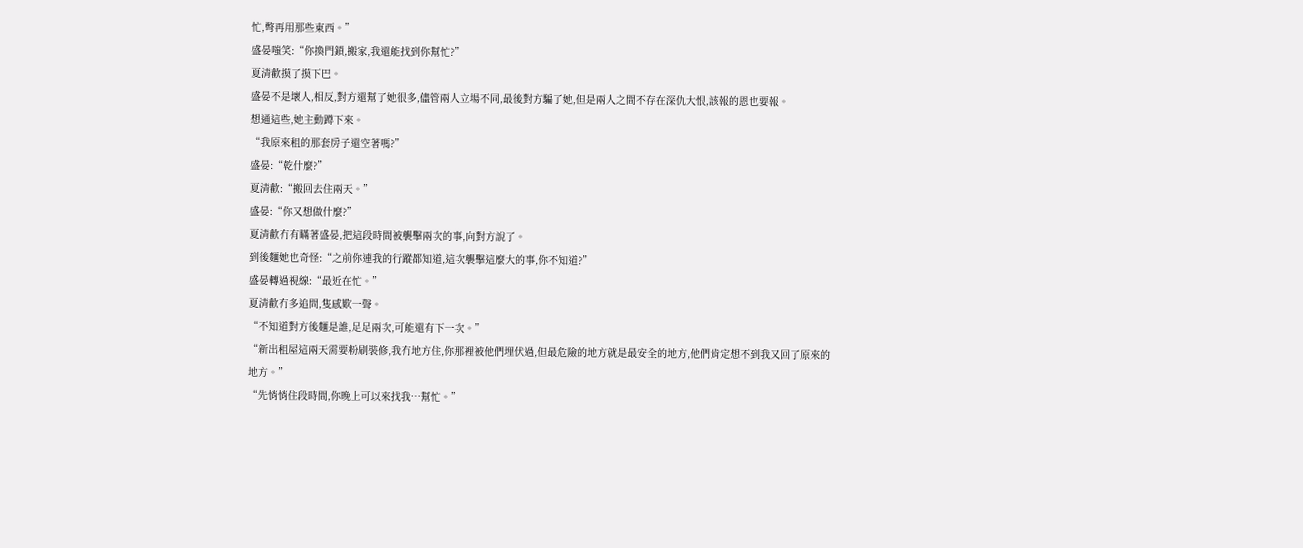忙,彆再用那些東西。”
盛晏嗤笑:“你換門鎖,搬家,我還能找到你幫忙?”
夏清歡摸了摸下巴。
盛晏不是壞人,相反,對方還幫了她很多,儘管兩人立場不同,最後對方騙了她,但是兩人之間不存在深仇大恨,該報的恩也要報。
想通這些,她主動蹲下來。
“我原來租的那套房子還空著嗎?”
盛晏:“乾什麼?”
夏清歡:“搬回去住兩天。”
盛晏:“你又想做什麼?”
夏清歡冇有瞞著盛晏,把這段時間被襲擊兩次的事,向對方說了。
到後麵她也奇怪:“之前你連我的行蹤都知道,這次襲擊這麼大的事,你不知道?”
盛晏轉過視線:“最近在忙。”
夏清歡冇多追問,隻感歎一聲。
“不知道對方後麵是誰,足足兩次,可能還有下一次。”
“新出租屋這兩天需要粉刷裝修,我冇地方住,你那裡被他們埋伏過,但最危險的地方就是最安全的地方,他們肯定想不到我又回了原來的地方。”
“先悄悄住段時間,你晚上可以來找我…幫忙。”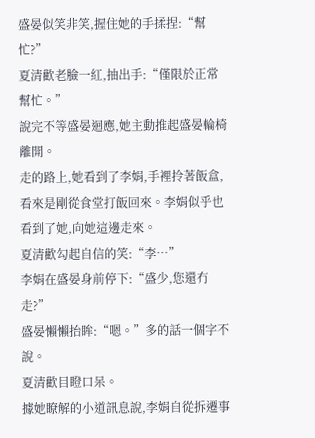盛晏似笑非笑,握住她的手揉捏:“幫忙?”
夏清歡老臉一紅,抽出手:“僅限於正常幫忙。”
說完不等盛晏迴應,她主動推起盛晏輪椅離開。
走的路上,她看到了李娟,手裡拎著飯盒,看來是剛從食堂打飯回來。李娟似乎也看到了她,向她這邊走來。
夏清歡勾起自信的笑:“李…”
李娟在盛晏身前停下:“盛少,您還冇走?”
盛晏懶懶抬眸:“嗯。”多的話一個字不說。
夏清歡目瞪口呆。
據她瞭解的小道訊息說,李娟自從拆遷事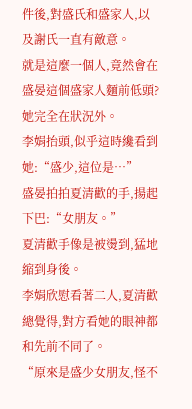件後,對盛氏和盛家人,以及謝氏一直有敵意。
就是這麼一個人,竟然會在盛晏這個盛家人麵前低頭?
她完全在狀況外。
李娟抬頭,似乎這時纔看到她:“盛少,這位是…”
盛晏拍拍夏清歡的手,揚起下巴:“女朋友。”
夏清歡手像是被燙到,猛地縮到身後。
李娟欣慰看著二人,夏清歡總覺得,對方看她的眼神都和先前不同了。
“原來是盛少女朋友,怪不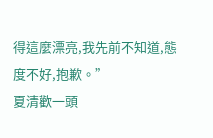得這麼漂亮,我先前不知道,態度不好,抱歉。”
夏清歡一頭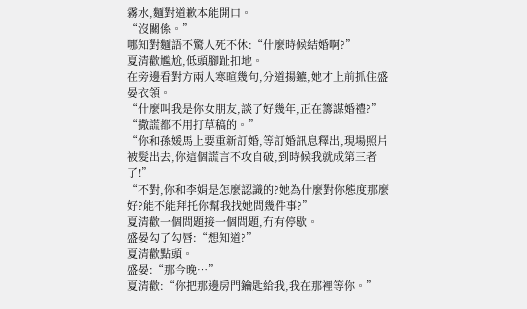霧水,麵對道歉本能開口。
“沒關係。”
哪知對麵語不驚人死不休:“什麼時候結婚啊?”
夏清歡尷尬,低頭腳趾扣地。
在旁邊看對方兩人寒暄幾句,分道揚鑣,她才上前抓住盛晏衣領。
“什麼叫我是你女朋友,談了好幾年,正在籌謀婚禮?”
“撒謊都不用打草稿的。”
“你和孫媛馬上要重新訂婚,等訂婚訊息釋出,現場照片被髮出去,你這個謊言不攻自破,到時候我就成第三者了!”
“不對,你和李娟是怎麼認識的?她為什麼對你態度那麼好?能不能拜托你幫我找她問幾件事?”
夏清歡一個問題接一個問題,冇有停歇。
盛晏勾了勾唇:“想知道?”
夏清歡點頭。
盛晏:“那今晚…”
夏清歡:“你把那邊房門鑰匙給我,我在那裡等你。”